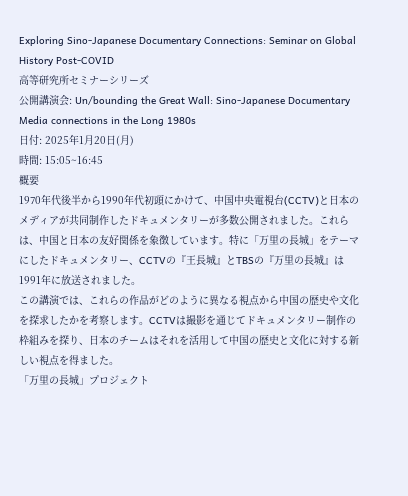Exploring Sino-Japanese Documentary Connections: Seminar on Global History Post-COVID
高等研究所セミナーシリーズ
公開講演会: Un/bounding the Great Wall: Sino-Japanese Documentary Media connections in the Long 1980s
日付: 2025年1月20日(月)
時間: 15:05~16:45
概要
1970年代後半から1990年代初頭にかけて、中国中央電視台(CCTV)と日本のメディアが共同制作したドキュメンタリーが多数公開されました。これらは、中国と日本の友好関係を象徴しています。特に「万里の長城」をテーマにしたドキュメンタリー、CCTVの『王長城』とTBSの『万里の長城』は1991年に放送されました。
この講演では、これらの作品がどのように異なる視点から中国の歴史や文化を探求したかを考察します。CCTVは撮影を通じてドキュメンタリー制作の枠組みを探り、日本のチームはそれを活用して中国の歴史と文化に対する新しい視点を得ました。
「万里の長城」プロジェクト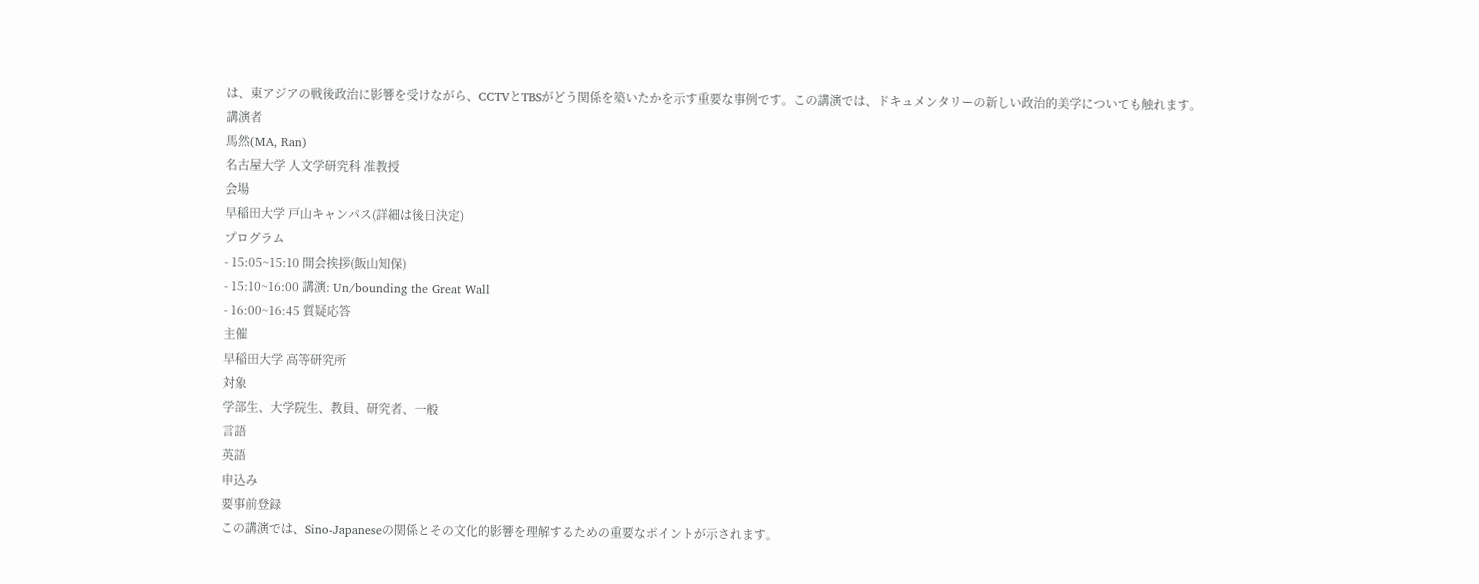は、東アジアの戦後政治に影響を受けながら、CCTVとTBSがどう関係を築いたかを示す重要な事例です。この講演では、ドキュメンタリーの新しい政治的美学についても触れます。
講演者
馬然(MA, Ran)
名古屋大学 人文学研究科 准教授
会場
早稲田大学 戸山キャンパス(詳細は後日決定)
プログラム
- 15:05~15:10 開会挨拶(飯山知保)
- 15:10~16:00 講演: Un/bounding the Great Wall
- 16:00~16:45 質疑応答
主催
早稲田大学 高等研究所
対象
学部生、大学院生、教員、研究者、一般
言語
英語
申込み
要事前登録
この講演では、Sino-Japaneseの関係とその文化的影響を理解するための重要なポイントが示されます。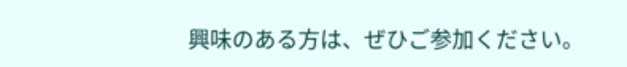興味のある方は、ぜひご参加ください。